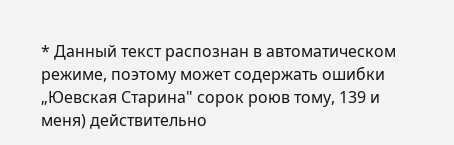* Данный текст распознан в автоматическом режиме, поэтому может содержать ошибки
„Юевская Старина" сорок роюв тому, 139 и меня) действительно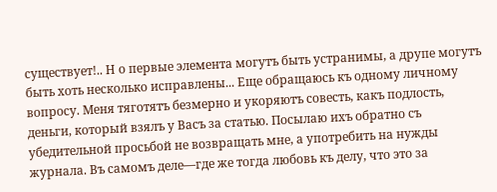существует!.. Н о первые элемента могутъ быть устранимы, а друпе могутъ быть хоть несколько исправлены... Еще обращаюсь къ одному личному вопросу. Меня тяготятъ безмерно и укоряютъ совесть, какъ подлость, деньги, который взялъ у Васъ за статью. Посылаю ихъ обратно съ убедительной просьбой не возвращать мне, а употребить на нужды журнала. Въ самомъ деле—где же тогда любовь къ делу, что это за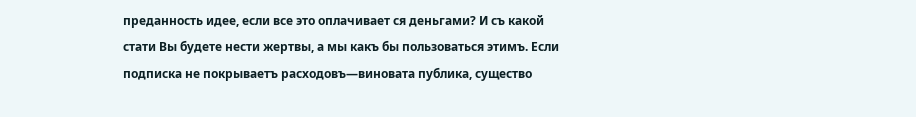преданность идее, если все это оплачивает ся деньгами? И съ какой стати Вы будете нести жертвы, а мы какъ бы пользоваться этимъ. Если подписка не покрываетъ расходовъ—виновата публика, существо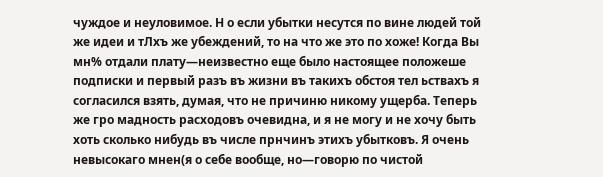чуждое и неуловимое. Н о если убытки несутся по вине людей той же идеи и тЛхъ же убеждений, то на что же это по хоже! Когда Вы мн% отдали плату—неизвестно еще было настоящее положеше подписки и первый разъ въ жизни въ такихъ обстоя тел ьствахъ я согласился взять, думая, что не причиню никому ущерба. Теперь же гро мадность расходовъ очевидна, и я не могу и не хочу быть хоть сколько нибудь въ числе прнчинъ этихъ убытковъ. Я очень невысокаго мнен(я о себе вообще, но—говорю по чистой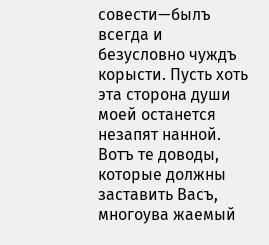совести—былъ всегда и безусловно чуждъ корысти. Пусть хоть эта сторона души моей останется незапят нанной. Вотъ те доводы, которые должны заставить Васъ, многоува жаемый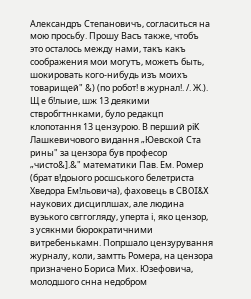Александръ Степановичъ, согласиться на мою просьбу. Прошу Васъ также, чтобъ это осталось между нами, такъ какъ соображения мои могутъ, можетъ быть, шокировать кого-нибудь изъ моихъ товарищей" &) (по робот! в журнал!. /. Ж.). Щ е б!лыие, шж 13 деякими ствробгтннками, було редакцп клопотання 13 цензурою. В перший piK Лашкевичового видання „Юевской Ста рины" за цензора був професор „чисто&].&" математики Пав. Ем. Ромер (брат в!доыого росшського белетриста Хведора Ем!льовича), фаховець в CBOI&X наукових дисциплшах, але людина вуэького свггогляду, уперта i, яко цензор, з усякнми бюрократичними витребенькамн. Попршало цензурування журналу, коли, замтть Ромера, на цензора призначено Бориса Мих. Юзефовича, молодшого снна недобром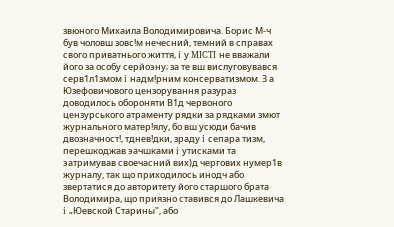звюного Михаила Володимировича. Борис М-ч був чоловш зовс!м нечесний, темний в справах свого приватнього життя, i у MICTI не вважали його за особу серйоэну; за те вш вислуговувався серв1л1змом i надм!рним консерватизмом. З а Юзефовичового цензорування разураз доводилось обороняти В1д червоного цензурського атраменту рядки за рядками змют журнального матер!ялу, бо вш усюди бачив двозначност!, тднев!дки, зраду i сепара тизм, перешкоджав эачшками i утисками та эатримував своечасний вих)д чергових нумер1в журналу, так що приходилось инодч або звертатися до авторитету його старшого брата Володимира, що приязно ставився до Лашкевича i „Юевской Старины", або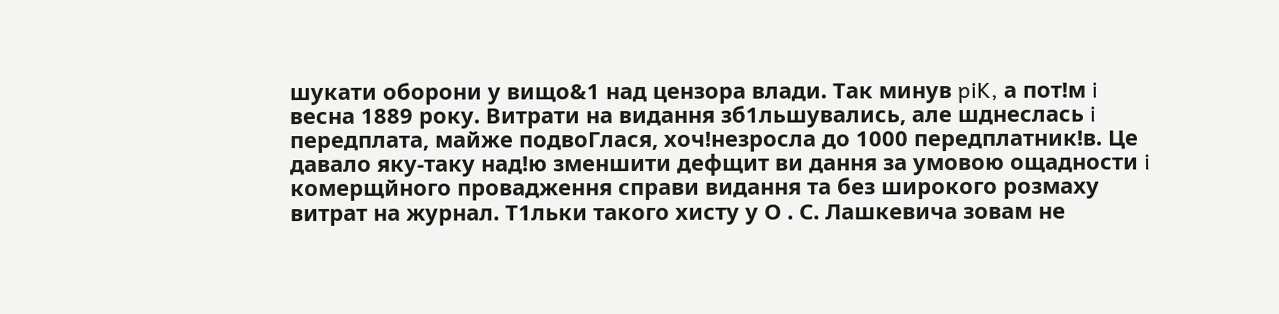шукати оборони у вищо&1 над цензора влади. Так минув piK, а пот!м i весна 1889 року. Витрати на видання зб1льшувались, але шднеслась i передплата, майже подвоГлася, хоч!незросла до 1000 передплатник!в. Це давало яку-таку над!ю зменшити дефщит ви дання за умовою ощадности i комерщйного провадження справи видання та без широкого розмаху витрат на журнал. Т1льки такого хисту у О . С. Лашкевича зовам не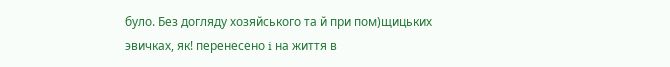було. Без догляду хозяйського та й при пом)щицьких эвичках, як! перенесено i на життя в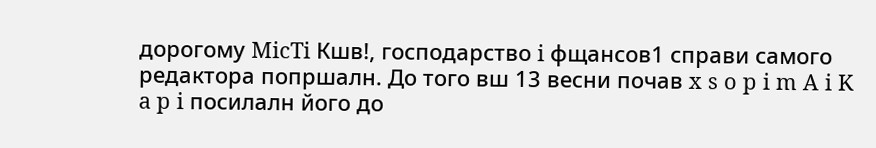дорогому MicTi Кшв!, господарство i фщансов1 справи самого редактора попршалн. До того вш 13 весни почав x s o p i m A i K a p i посилалн його до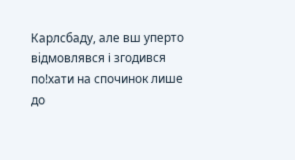Карлсбаду, але вш уперто вiдмовлявся i згодився по!хати на спочинок лише до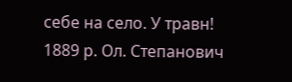себе на село. У травн! 1889 р. Ол. Степанович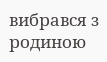вибрався з родиною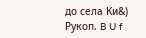до села Ки&) Рукоп. B U f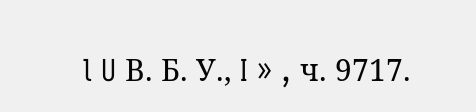l U В. Б. У., I » , ч. 9717.